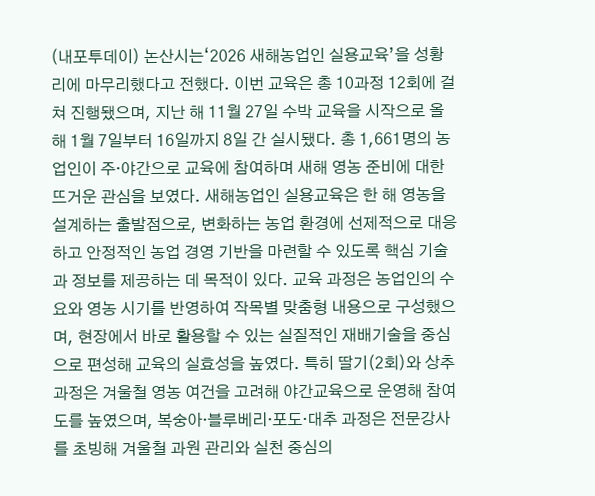(내포투데이) 논산시는‘2026 새해농업인 실용교육’을 성황리에 마무리했다고 전했다. 이번 교육은 총 10과정 12회에 걸쳐 진행됐으며, 지난 해 11월 27일 수박 교육을 시작으로 올해 1월 7일부터 16일까지 8일 간 실시됐다. 총 1,661명의 농업인이 주·야간으로 교육에 참여하며 새해 영농 준비에 대한 뜨거운 관심을 보였다. 새해농업인 실용교육은 한 해 영농을 설계하는 출발점으로, 변화하는 농업 환경에 선제적으로 대응하고 안정적인 농업 경영 기반을 마련할 수 있도록 핵심 기술과 정보를 제공하는 데 목적이 있다. 교육 과정은 농업인의 수요와 영농 시기를 반영하여 작목별 맞춤형 내용으로 구성했으며, 현장에서 바로 활용할 수 있는 실질적인 재배기술을 중심으로 편성해 교육의 실효성을 높였다. 특히 딸기(2회)와 상추 과정은 겨울철 영농 여건을 고려해 야간교육으로 운영해 참여도를 높였으며, 복숭아·블루베리·포도·대추 과정은 전문강사를 초빙해 겨울철 과원 관리와 실천 중심의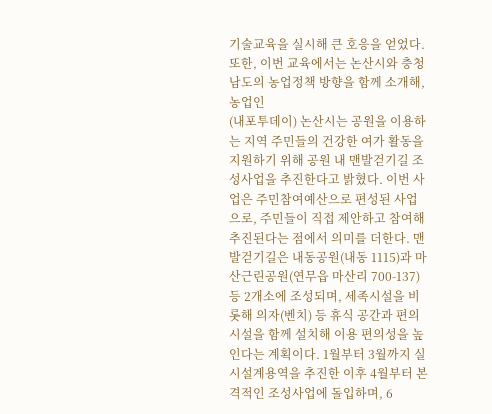기술교육을 실시해 큰 호응을 얻었다. 또한, 이번 교육에서는 논산시와 충청남도의 농업정책 방향을 함께 소개해, 농업인
(내포투데이) 논산시는 공원을 이용하는 지역 주민들의 건강한 여가 활동을 지원하기 위해 공원 내 맨발걷기길 조성사업을 추진한다고 밝혔다. 이번 사업은 주민참여예산으로 편성된 사업으로, 주민들이 직접 제안하고 참여해 추진된다는 점에서 의미를 더한다. 맨발걷기길은 내동공원(내동 1115)과 마산근린공원(연무읍 마산리 700-137) 등 2개소에 조성되며, 세족시설을 비롯해 의자(벤치) 등 휴식 공간과 편의시설을 함께 설치해 이용 편의성을 높인다는 계획이다. 1월부터 3월까지 실시설계용역을 추진한 이후 4월부터 본격적인 조성사업에 돌입하며, 6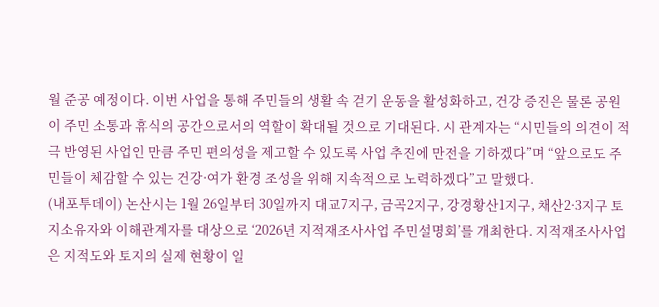월 준공 예정이다. 이번 사업을 통해 주민들의 생활 속 걷기 운동을 활성화하고, 건강 증진은 물론 공원이 주민 소통과 휴식의 공간으로서의 역할이 확대될 것으로 기대된다. 시 관계자는 “시민들의 의견이 적극 반영된 사업인 만큼 주민 편의성을 제고할 수 있도록 사업 추진에 만전을 기하겠다”며 “앞으로도 주민들이 체감할 수 있는 건강·여가 환경 조성을 위해 지속적으로 노력하겠다”고 말했다.
(내포투데이) 논산시는 1월 26일부터 30일까지 대교7지구, 금곡2지구, 강경황산1지구, 채산2·3지구 토지소유자와 이해관계자를 대상으로 ‘2026년 지적재조사사업 주민설명회’를 개최한다. 지적재조사사업은 지적도와 토지의 실제 현황이 일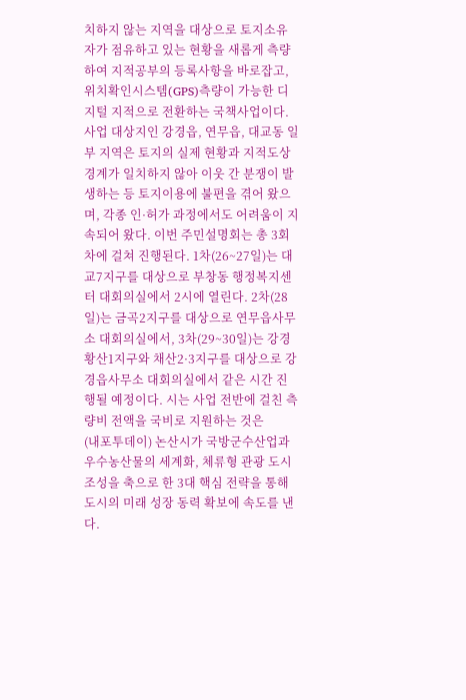치하지 않는 지역을 대상으로 토지소유자가 점유하고 있는 현황을 새롭게 측량하여 지적공부의 등록사항을 바로잡고, 위치확인시스템(GPS)측량이 가능한 디지털 지적으로 전환하는 국책사업이다. 사업 대상지인 강경읍, 연무읍, 대교동 일부 지역은 토지의 실제 현황과 지적도상 경계가 일치하지 않아 이웃 간 분쟁이 발생하는 등 토지이용에 불편을 겪어 왔으며, 각종 인·허가 과정에서도 어려움이 지속되어 왔다. 이번 주민설명회는 총 3회차에 걸쳐 진행된다. 1차(26~27일)는 대교7지구를 대상으로 부창동 행정복지센터 대회의실에서 2시에 열린다. 2차(28일)는 금곡2지구를 대상으로 연무읍사무소 대회의실에서, 3차(29~30일)는 강경황산1지구와 채산2·3지구를 대상으로 강경읍사무소 대회의실에서 같은 시간 진행될 예정이다. 시는 사업 전반에 걸친 측량비 전액을 국비로 지원하는 것은
(내포투데이) 논산시가 국방군수산업과 우수농산물의 세계화, 체류형 관광 도시 조성을 축으로 한 3대 핵심 전략을 통해 도시의 미래 성장 동력 확보에 속도를 낸다.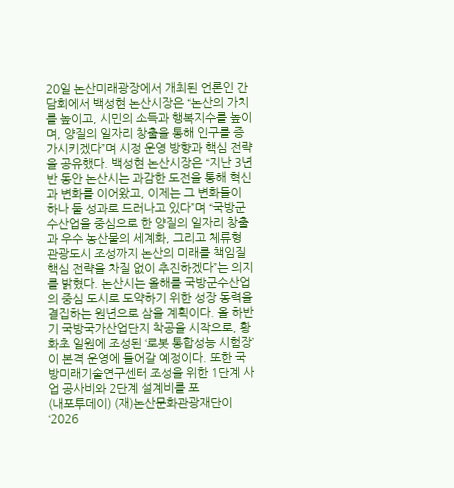20일 논산미래광장에서 개최된 언론인 간담회에서 백성현 논산시장은 “논산의 가치를 높이고, 시민의 소득과 행복지수를 높이며, 양질의 일자리 창출을 통해 인구를 증가시키겠다”며 시정 운영 방향과 핵심 전략을 공유했다. 백성현 논산시장은 “지난 3년 반 동안 논산시는 과감한 도전을 통해 혁신과 변화를 이어왔고, 이제는 그 변화들이 하나 둘 성과로 드러나고 있다”며 “국방군수산업을 중심으로 한 양질의 일자리 창출과 우수 농산물의 세계화, 그리고 체류형 관광도시 조성까지 논산의 미래를 책임질 핵심 전략을 차질 없이 추진하겠다”는 의지를 밝혔다. 논산시는 올해를 국방군수산업의 중심 도시로 도약하기 위한 성장 동력을 결집하는 원년으로 삼을 계획이다. 올 하반기 국방국가산업단지 착공을 시작으로, 황화초 일원에 조성된 ‘로봇 통합성능 시험장’이 본격 운영에 들어갈 예정이다. 또한 국방미래기술연구센터 조성을 위한 1단계 사업 공사비와 2단계 설계비를 포
(내포투데이) (재)논산문화관광재단이 ‘2026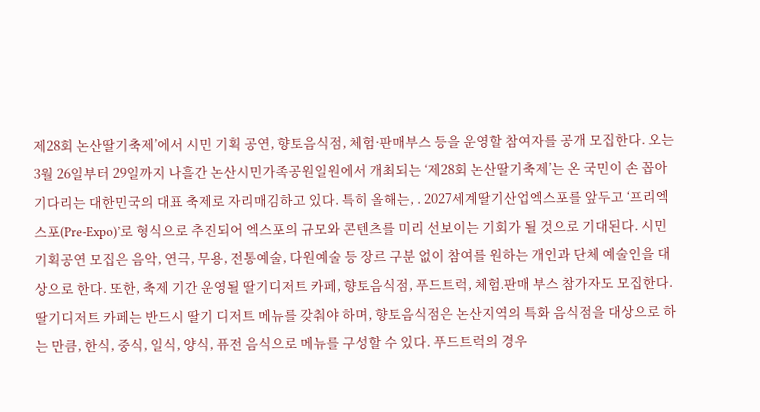제28회 논산딸기축제’에서 시민 기획 공연, 향토음식점, 체험·판매부스 등을 운영할 참여자를 공개 모집한다. 오는 3월 26일부터 29일까지 나흘간 논산시민가족공원일원에서 개최되는 ‘제28회 논산딸기축제’는 온 국민이 손 꼽아 기다리는 대한민국의 대표 축제로 자리매김하고 있다. 특히 올해는, . 2027세계딸기산업엑스포를 앞두고 ‘프리엑스포(Pre-Expo)’로 형식으로 추진되어 엑스포의 규모와 콘텐츠를 미리 선보이는 기회가 될 것으로 기대된다. 시민기획공연 모집은 음악, 연극, 무용, 전통예술, 다원예술 등 장르 구분 없이 참여를 원하는 개인과 단체 예술인을 대상으로 한다. 또한, 축제 기간 운영될 딸기디저트 카페, 향토음식점, 푸드트럭, 체험․판매 부스 참가자도 모집한다. 딸기디저트 카페는 반드시 딸기 디저트 메뉴를 갖춰야 하며, 향토음식점은 논산지역의 특화 음식점을 대상으로 하는 만큼, 한식, 중식, 일식, 양식, 퓨전 음식으로 메뉴를 구성할 수 있다. 푸드트럭의 경우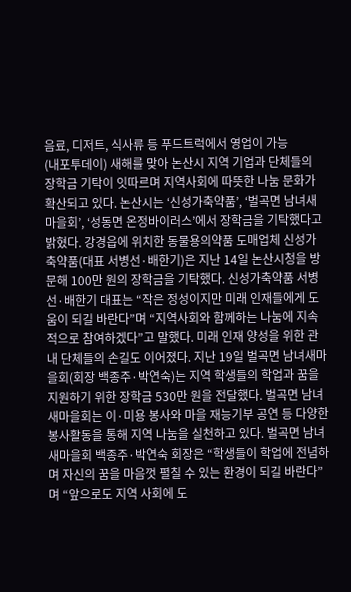음료, 디저트, 식사류 등 푸드트럭에서 영업이 가능
(내포투데이) 새해를 맞아 논산시 지역 기업과 단체들의 장학금 기탁이 잇따르며 지역사회에 따뜻한 나눔 문화가 확산되고 있다. 논산시는 ‘신성가축약품’, ‘벌곡면 남녀새마을회’, ‘성동면 온정바이러스’에서 장학금을 기탁했다고 밝혔다. 강경읍에 위치한 동물용의약품 도매업체 신성가축약품(대표 서병선·배한기)은 지난 14일 논산시청을 방문해 100만 원의 장학금을 기탁했다. 신성가축약품 서병선·배한기 대표는 “작은 정성이지만 미래 인재들에게 도움이 되길 바란다”며 “지역사회와 함께하는 나눔에 지속적으로 참여하겠다”고 말했다. 미래 인재 양성을 위한 관내 단체들의 손길도 이어졌다. 지난 19일 벌곡면 남녀새마을회(회장 백종주·박연숙)는 지역 학생들의 학업과 꿈을 지원하기 위한 장학금 530만 원을 전달했다. 벌곡면 남녀새마을회는 이·미용 봉사와 마을 재능기부 공연 등 다양한 봉사활동을 통해 지역 나눔을 실천하고 있다. 벌곡면 남녀새마을회 백종주·박연숙 회장은 “학생들이 학업에 전념하며 자신의 꿈을 마음껏 펼칠 수 있는 환경이 되길 바란다”며 “앞으로도 지역 사회에 도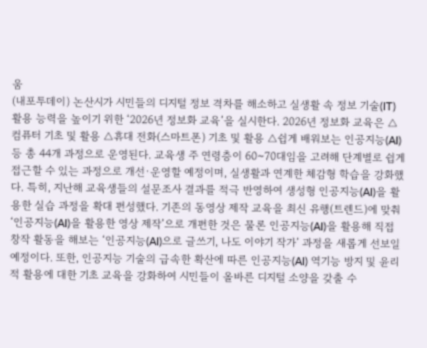움
(내포투데이) 논산시가 시민들의 디지털 정보 격차를 해소하고 실생활 속 정보 기술(IT) 활용 능력을 높이기 위한 ‘2026년 정보화 교육’을 실시한다. 2026년 정보화 교육은 △컴퓨터 기초 및 활용 △휴대 전화(스마트폰) 기초 및 활용 △쉽게 배워보는 인공지능(AI) 등 총 44개 과정으로 운영된다. 교육생 주 연령층이 60~70대임을 고려해 단계별로 쉽게 접근할 수 있는 과정으로 개선·운영할 예정이며, 실생활과 연계한 체감형 학습을 강화했다. 특히, 지난해 교육생들의 설문조사 결과를 적극 반영하여 생성형 인공지능(AI)을 활용한 실습 과정을 확대 편성했다. 기존의 동영상 제작 교육을 최신 유행(트렌드)에 맞춰 ‘인공지능(AI)을 활용한 영상 제작’으로 개편한 것은 물론 인공지능(AI)을 활용해 직접 창작 활동을 해보는 ‘인공지능(AI)으로 글쓰기, 나도 이야기 작가’ 과정을 새롭게 선보일 예정이다. 또한, 인공지능 기술의 급속한 확산에 따른 인공지능(AI) 역기능 방지 및 윤리적 활용에 대한 기초 교육을 강화하여 시민들이 올바른 디지털 소양을 갖출 수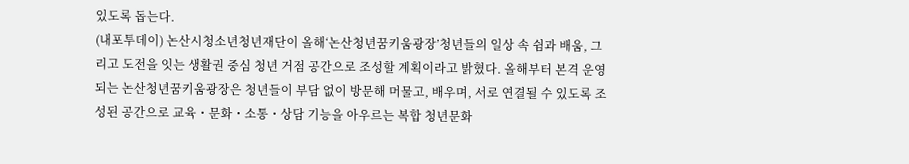있도록 돕는다.
(내포투데이) 논산시청소년청년재단이 올해‘논산청년꿈키움광장’청년들의 일상 속 쉼과 배움, 그리고 도전을 잇는 생활권 중심 청년 거점 공간으로 조성할 계획이라고 밝혔다. 올해부터 본격 운영되는 논산청년꿈키움광장은 청년들이 부담 없이 방문해 머물고, 배우며, 서로 연결될 수 있도록 조성된 공간으로 교육・문화・소통・상담 기능을 아우르는 복합 청년문화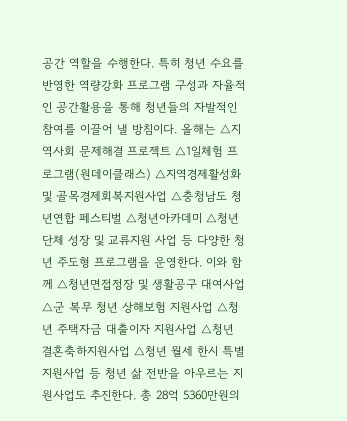공간 역할을 수행한다. 특히 청년 수요를 반영한 역량강화 프로그램 구성과 자율적인 공간활용을 통해 청년들의 자발적인 참여를 이끌어 낼 방침이다. 올해는 △지역사회 문제해결 프로젝트 △1일체험 프로그램(원데이클래스) △지역경제활성화 및 골목경제회복지원사업 △충청남도 청년연합 페스티벌 △청년아카데미 △청년단체 성장 및 교류지원 사업 등 다양한 청년 주도형 프로그램을 운영한다. 이와 함께 △청년면접정장 및 생활공구 대여사업 △군 복무 청년 상해보험 지원사업 △청년 주택자금 대출이자 지원사업 △청년 결혼축하지원사업 △청년 월세 한시 특별지원사업 등 청년 삶 전반을 아우르는 지원사업도 추진한다. 총 28억 5360만원의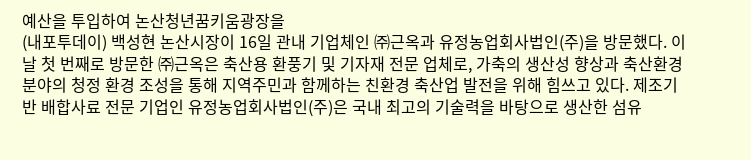예산을 투입하여 논산청년꿈키움광장을
(내포투데이) 백성현 논산시장이 16일 관내 기업체인 ㈜근옥과 유정농업회사법인(주)을 방문했다. 이 날 첫 번째로 방문한 ㈜근옥은 축산용 환풍기 및 기자재 전문 업체로, 가축의 생산성 향상과 축산환경 분야의 청정 환경 조성을 통해 지역주민과 함께하는 친환경 축산업 발전을 위해 힘쓰고 있다. 제조기반 배합사료 전문 기업인 유정농업회사법인(주)은 국내 최고의 기술력을 바탕으로 생산한 섬유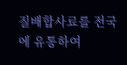질배합사료를 전국에 유통하여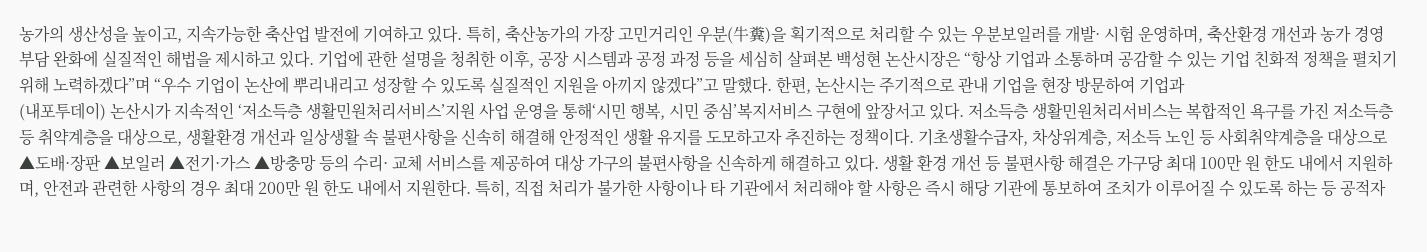농가의 생산성을 높이고, 지속가능한 축산업 발전에 기여하고 있다. 특히, 축산농가의 가장 고민거리인 우분(牛糞)을 획기적으로 처리할 수 있는 우분보일러를 개발· 시험 운영하며, 축산환경 개선과 농가 경영 부담 완화에 실질적인 해법을 제시하고 있다. 기업에 관한 설명을 청취한 이후, 공장 시스템과 공정 과정 등을 세심히 살펴본 백성현 논산시장은 “항상 기업과 소통하며 공감할 수 있는 기업 친화적 정책을 펼치기 위해 노력하겠다”며 “우수 기업이 논산에 뿌리내리고 성장할 수 있도록 실질적인 지원을 아끼지 않겠다”고 말했다. 한편, 논산시는 주기적으로 관내 기업을 현장 방문하여 기업과
(내포투데이) 논산시가 지속적인 ‘저소득층 생활민원처리서비스’지원 사업 운영을 통해‘시민 행복, 시민 중심’복지서비스 구현에 앞장서고 있다. 저소득층 생활민원처리서비스는 복합적인 욕구를 가진 저소득층 등 취약계층을 대상으로, 생활환경 개선과 일상생활 속 불편사항을 신속히 해결해 안정적인 생활 유지를 도모하고자 추진하는 정책이다. 기초생활수급자, 차상위계층, 저소득 노인 등 사회취약계층을 대상으로 ▲도배·장판 ▲보일러 ▲전기·가스 ▲방충망 등의 수리· 교체 서비스를 제공하여 대상 가구의 불편사항을 신속하게 해결하고 있다. 생활 환경 개선 등 불편사항 해결은 가구당 최대 100만 원 한도 내에서 지원하며, 안전과 관련한 사항의 경우 최대 200만 원 한도 내에서 지원한다. 특히, 직접 처리가 불가한 사항이나 타 기관에서 처리해야 할 사항은 즉시 해당 기관에 통보하여 조치가 이루어질 수 있도록 하는 등 공적자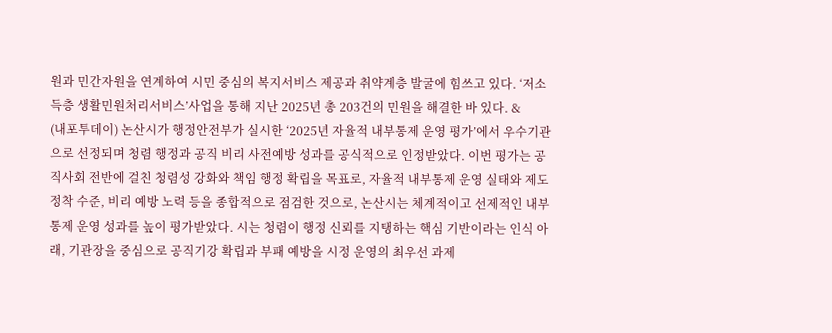원과 민간자원을 연계하여 시민 중심의 복지서비스 제공과 취약계층 발굴에 힘쓰고 있다. ‘저소득층 생활민원처리서비스’사업을 통해 지난 2025년 총 203건의 민원을 해결한 바 있다. &
(내포투데이) 논산시가 행정안전부가 실시한 ‘2025년 자율적 내부통제 운영 평가’에서 우수기관으로 선정되며 청렴 행정과 공직 비리 사전예방 성과를 공식적으로 인정받았다. 이번 평가는 공직사회 전반에 걸친 청렴성 강화와 책임 행정 확립을 목표로, 자율적 내부통제 운영 실태와 제도 정착 수준, 비리 예방 노력 등을 종합적으로 점검한 것으로, 논산시는 체계적이고 선제적인 내부통제 운영 성과를 높이 평가받았다. 시는 청렴이 행정 신뢰를 지탱하는 핵심 기반이라는 인식 아래, 기관장을 중심으로 공직기강 확립과 부패 예방을 시정 운영의 최우선 과제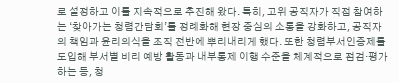로 설정하고 이를 지속적으로 추진해 왔다. 특히, 고위 공직자가 직접 참여하는 ‘찾아가는 청렴간담회’를 정례화해 현장 중심의 소통을 강화하고, 공직자의 책임과 윤리의식을 조직 전반에 뿌리내리게 했다. 또한 청렴부서인증제를 도입해 부서별 비리 예방 활동과 내부통제 이행 수준을 체계적으로 점검·평가하는 등, 청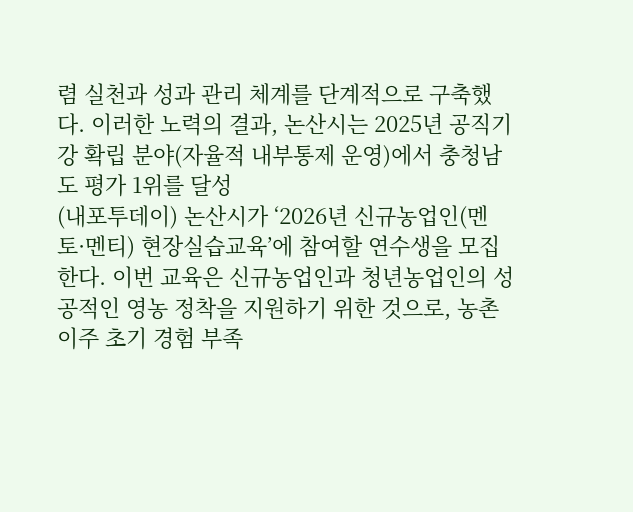렴 실천과 성과 관리 체계를 단계적으로 구축했다. 이러한 노력의 결과, 논산시는 2025년 공직기강 확립 분야(자율적 내부통제 운영)에서 충청남도 평가 1위를 달성
(내포투데이) 논산시가 ‘2026년 신규농업인(멘토·멘티) 현장실습교육’에 참여할 연수생을 모집한다. 이번 교육은 신규농업인과 청년농업인의 성공적인 영농 정착을 지원하기 위한 것으로, 농촌 이주 초기 경험 부족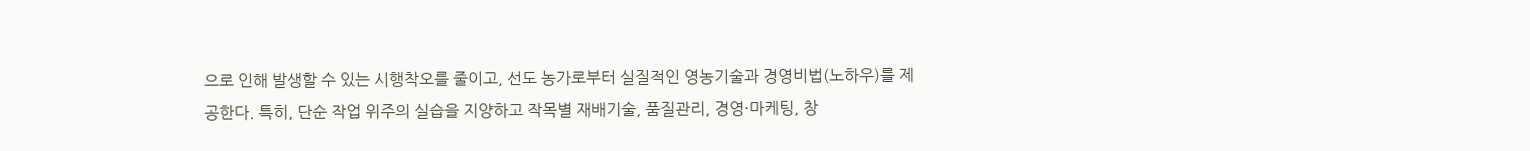으로 인해 발생할 수 있는 시행착오를 줄이고, 선도 농가로부터 실질적인 영농기술과 경영비법(노하우)를 제공한다. 특히, 단순 작업 위주의 실습을 지양하고 작목별 재배기술, 품질관리, 경영·마케팅, 창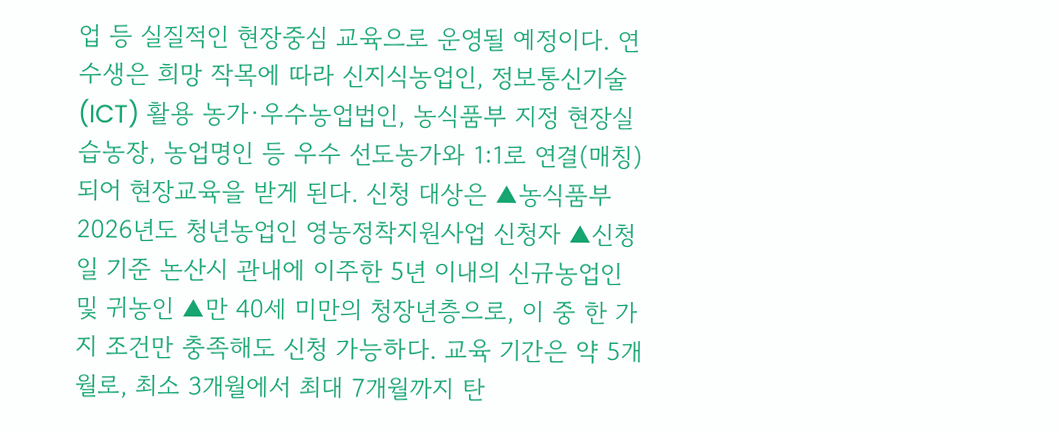업 등 실질적인 현장중심 교육으로 운영될 예정이다. 연수생은 희망 작목에 따라 신지식농업인, 정보통신기술(ICT) 활용 농가·우수농업법인, 농식품부 지정 현장실습농장, 농업명인 등 우수 선도농가와 1:1로 연결(매칭)되어 현장교육을 받게 된다. 신청 대상은 ▲농식품부 2026년도 청년농업인 영농정착지원사업 신청자 ▲신청일 기준 논산시 관내에 이주한 5년 이내의 신규농업인 및 귀농인 ▲만 40세 미만의 청장년층으로, 이 중 한 가지 조건만 충족해도 신청 가능하다. 교육 기간은 약 5개월로, 최소 3개월에서 최대 7개월까지 탄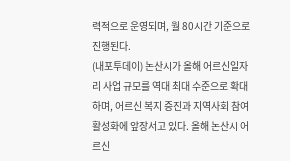력적으로 운영되며, 월 80시간 기준으로 진행된다.
(내포투데이) 논산시가 올해 어르신일자리 사업 규모를 역대 최대 수준으로 확대하며, 어르신 복지 증진과 지역사회 참여 활성화에 앞장서고 있다. 올해 논산시 어르신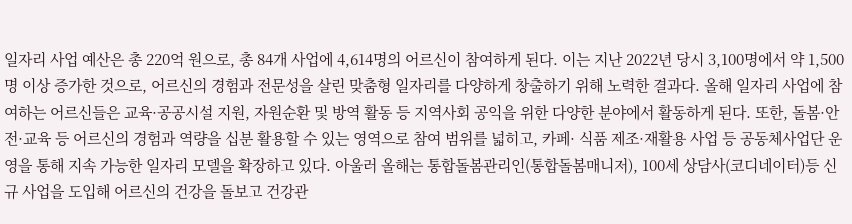일자리 사업 예산은 총 220억 원으로, 총 84개 사업에 4,614명의 어르신이 참여하게 된다. 이는 지난 2022년 당시 3,100명에서 약 1,500명 이상 증가한 것으로, 어르신의 경험과 전문성을 살린 맞춤형 일자리를 다양하게 창출하기 위해 노력한 결과다. 올해 일자리 사업에 참여하는 어르신들은 교육·공공시설 지원, 자원순환 및 방역 활동 등 지역사회 공익을 위한 다양한 분야에서 활동하게 된다. 또한, 돌봄·안전·교육 등 어르신의 경험과 역량을 십분 활용할 수 있는 영역으로 참여 범위를 넓히고, 카페· 식품 제조·재활용 사업 등 공동체사업단 운영을 통해 지속 가능한 일자리 모델을 확장하고 있다. 아울러 올해는 통합돌봄관리인(통합돌봄매니저), 100세 상담사(코디네이터)등 신규 사업을 도입해 어르신의 건강을 돌보고 건강관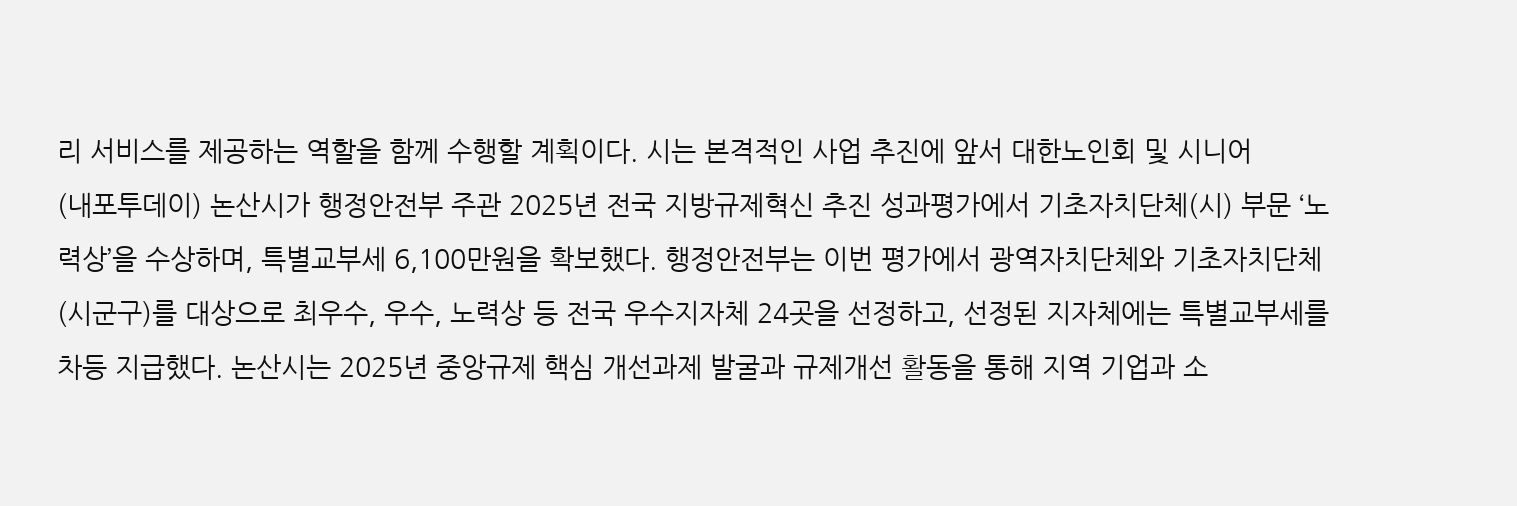리 서비스를 제공하는 역할을 함께 수행할 계획이다. 시는 본격적인 사업 추진에 앞서 대한노인회 및 시니어
(내포투데이) 논산시가 행정안전부 주관 2025년 전국 지방규제혁신 추진 성과평가에서 기초자치단체(시) 부문 ‘노력상’을 수상하며, 특별교부세 6,100만원을 확보했다. 행정안전부는 이번 평가에서 광역자치단체와 기초자치단체(시군구)를 대상으로 최우수, 우수, 노력상 등 전국 우수지자체 24곳을 선정하고, 선정된 지자체에는 특별교부세를 차등 지급했다. 논산시는 2025년 중앙규제 핵심 개선과제 발굴과 규제개선 활동을 통해 지역 기업과 소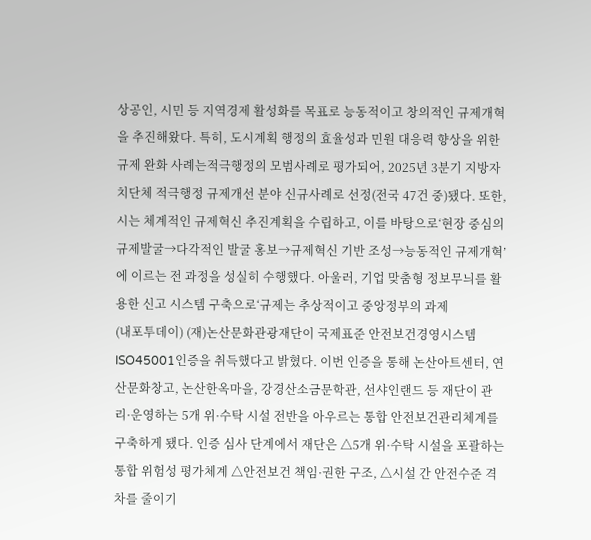상공인, 시민 등 지역경제 활성화를 목표로 능동적이고 창의적인 규제개혁을 추진해왔다. 특히, 도시계획 행정의 효율성과 민원 대응력 향상을 위한 규제 완화 사례는적극행정의 모범사례로 평가되어, 2025년 3분기 지방자치단체 적극행정 규제개선 분야 신규사례로 선정(전국 47건 중)됐다. 또한, 시는 체계적인 규제혁신 추진계획을 수립하고, 이를 바탕으로‘현장 중심의 규제발굴→다각적인 발굴 홍보→규제혁신 기반 조성→능동적인 규제개혁’에 이르는 전 과정을 성실히 수행했다. 아울러, 기업 맞춤형 정보무늬를 활용한 신고 시스템 구축으로‘규제는 추상적이고 중앙정부의 과제
(내포투데이) (재)논산문화관광재단이 국제표준 안전보건경영시스템 ISO45001인증을 취득했다고 밝혔다. 이번 인증을 통해 논산아트센터, 연산문화창고, 논산한옥마을, 강경산소금문학관, 선샤인랜드 등 재단이 관리·운영하는 5개 위·수탁 시설 전반을 아우르는 통합 안전보건관리체계를 구축하게 됐다. 인증 심사 단계에서 재단은 △5개 위·수탁 시설을 포괄하는 통합 위험성 평가체계 △안전보건 책임·권한 구조, △시설 간 안전수준 격차를 줄이기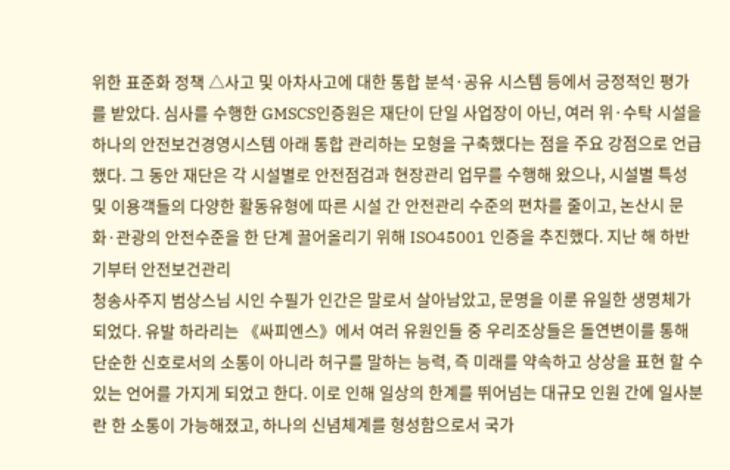위한 표준화 정책 △사고 및 아차사고에 대한 통합 분석·공유 시스템 등에서 긍정적인 평가를 받았다. 심사를 수행한 GMSCS인증원은 재단이 단일 사업장이 아닌, 여러 위·수탁 시설을 하나의 안전보건경영시스템 아래 통합 관리하는 모형을 구축했다는 점을 주요 강점으로 언급했다. 그 동안 재단은 각 시설별로 안전점검과 현장관리 업무를 수행해 왔으나, 시설별 특성 및 이용객들의 다양한 활동유형에 따른 시설 간 안전관리 수준의 편차를 줄이고, 논산시 문화·관광의 안전수준을 한 단계 끌어올리기 위해 ISO45001 인증을 추진했다. 지난 해 하반기부터 안전보건관리
청송사주지 범상스님 시인 수필가 인간은 말로서 살아남았고, 문명을 이룬 유일한 생명체가 되었다. 유발 하라리는 《싸피엔스》에서 여러 유원인들 중 우리조상들은 돌연변이를 통해 단순한 신호로서의 소통이 아니라 허구를 말하는 능력, 즉 미래를 약속하고 상상을 표현 할 수 있는 언어를 가지게 되었고 한다. 이로 인해 일상의 한계를 뛰어넘는 대규모 인원 간에 일사분란 한 소통이 가능해졌고, 하나의 신념체계를 형성함으로서 국가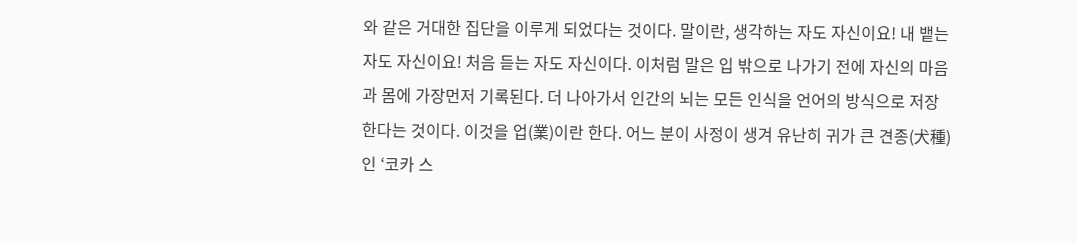와 같은 거대한 집단을 이루게 되었다는 것이다. 말이란, 생각하는 자도 자신이요! 내 뱉는 자도 자신이요! 처음 듣는 자도 자신이다. 이처럼 말은 입 밖으로 나가기 전에 자신의 마음과 몸에 가장먼저 기록된다. 더 나아가서 인간의 뇌는 모든 인식을 언어의 방식으로 저장한다는 것이다. 이것을 업(業)이란 한다. 어느 분이 사정이 생겨 유난히 귀가 큰 견종(犬種)인 ‘코카 스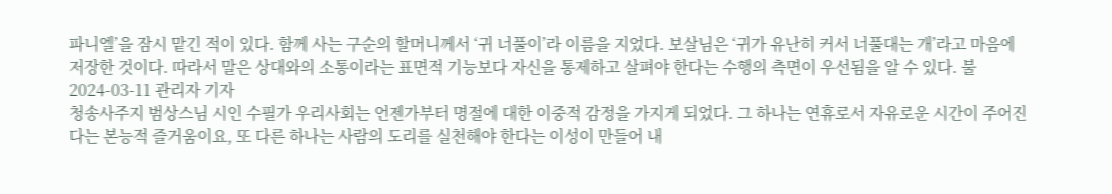파니엘’을 잠시 맡긴 적이 있다. 함께 사는 구순의 할머니께서 ‘귀 너풀이’라 이름을 지었다. 보살님은 ‘귀가 유난히 커서 너풀대는 개’라고 마음에 저장한 것이다. 따라서 말은 상대와의 소통이라는 표면적 기능보다 자신을 통제하고 살펴야 한다는 수행의 측면이 우선됨을 알 수 있다. 불
2024-03-11 관리자 기자
청송사주지 범상스님 시인 수필가 우리사회는 언젠가부터 명절에 대한 이중적 감정을 가지게 되었다. 그 하나는 연휴로서 자유로운 시간이 주어진다는 본능적 즐거움이요, 또 다른 하나는 사람의 도리를 실천해야 한다는 이성이 만들어 내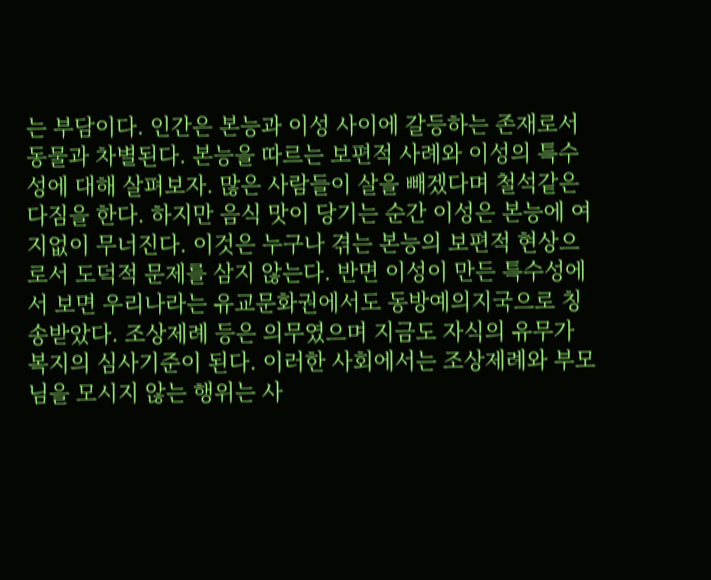는 부담이다. 인간은 본능과 이성 사이에 갈등하는 존재로서 동물과 차별된다. 본능을 따르는 보편적 사례와 이성의 특수성에 대해 살펴보자. 많은 사람들이 살을 빼겠다며 철석같은 다짐을 한다. 하지만 음식 맛이 당기는 순간 이성은 본능에 여지없이 무너진다. 이것은 누구나 겪는 본능의 보편적 현상으로서 도덕적 문제를 삼지 않는다. 반면 이성이 만든 특수성에서 보면 우리나라는 유교문화권에서도 동방예의지국으로 칭송받았다. 조상제례 등은 의무였으며 지금도 자식의 유무가 복지의 심사기준이 된다. 이러한 사회에서는 조상제례와 부모님을 모시지 않는 행위는 사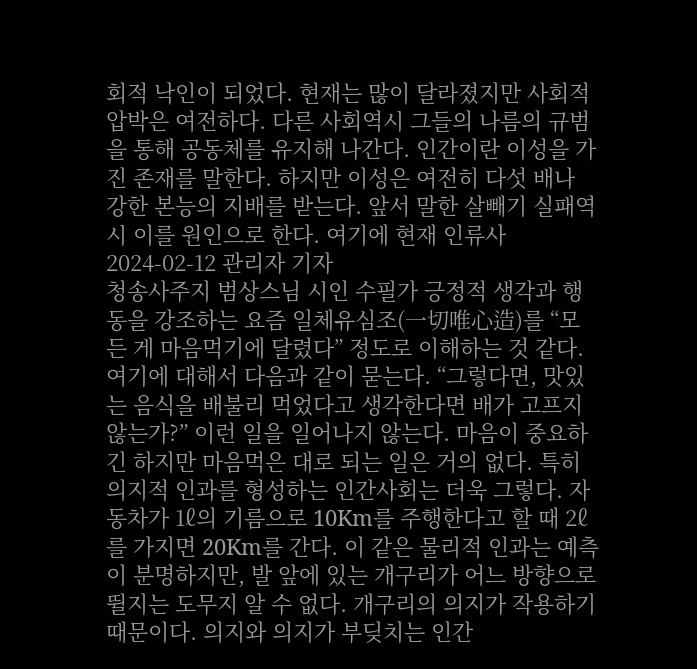회적 낙인이 되었다. 현재는 많이 달라졌지만 사회적 압박은 여전하다. 다른 사회역시 그들의 나름의 규범을 통해 공동체를 유지해 나간다. 인간이란 이성을 가진 존재를 말한다. 하지만 이성은 여전히 다섯 배나 강한 본능의 지배를 받는다. 앞서 말한 살빼기 실패역시 이를 원인으로 한다. 여기에 현재 인류사
2024-02-12 관리자 기자
청송사주지 범상스님 시인 수필가 긍정적 생각과 행동을 강조하는 요즘 일체유심조(一切唯心造)를 “모든 게 마음먹기에 달렸다” 정도로 이해하는 것 같다. 여기에 대해서 다음과 같이 묻는다. “그렇다면, 맛있는 음식을 배불리 먹었다고 생각한다면 배가 고프지 않는가?” 이런 일을 일어나지 않는다. 마음이 중요하긴 하지만 마음먹은 대로 되는 일은 거의 없다. 특히 의지적 인과를 형성하는 인간사회는 더욱 그렇다. 자동차가 1ℓ의 기름으로 10Km를 주행한다고 할 때 2ℓ를 가지면 20Km를 간다. 이 같은 물리적 인과는 예측이 분명하지만, 발 앞에 있는 개구리가 어느 방향으로 뛸지는 도무지 알 수 없다. 개구리의 의지가 작용하기 때문이다. 의지와 의지가 부딪치는 인간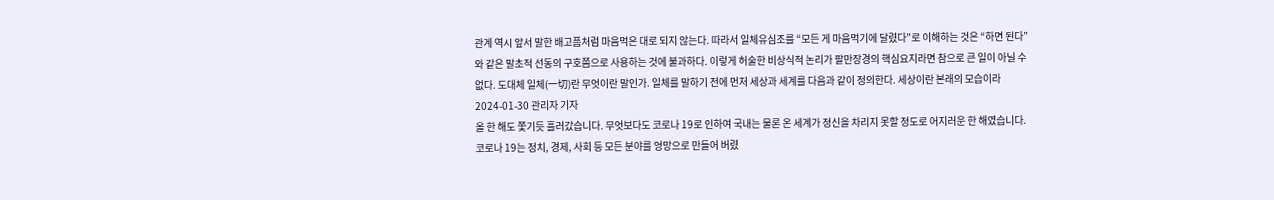관계 역시 앞서 말한 배고픔처럼 마음먹은 대로 되지 않는다. 따라서 일체유심조를 “모든 게 마음먹기에 달렸다”로 이해하는 것은 “하면 된다”와 같은 말초적 선동의 구호쯤으로 사용하는 것에 불과하다. 이렇게 허술한 비상식적 논리가 팔만장경의 핵심요지라면 참으로 큰 일이 아닐 수 없다. 도대체 일체(一切)란 무엇이란 말인가. 일체를 말하기 전에 먼저 세상과 세계를 다음과 같이 정의한다. 세상이란 본래의 모습이라
2024-01-30 관리자 기자
올 한 해도 쫓기듯 흘러갔습니다. 무엇보다도 코로나 19로 인하여 국내는 물론 온 세계가 정신을 차리지 못할 정도로 어지러운 한 해였습니다. 코로나 19는 정치, 경제, 사회 등 모든 분야를 엉망으로 만들어 버렸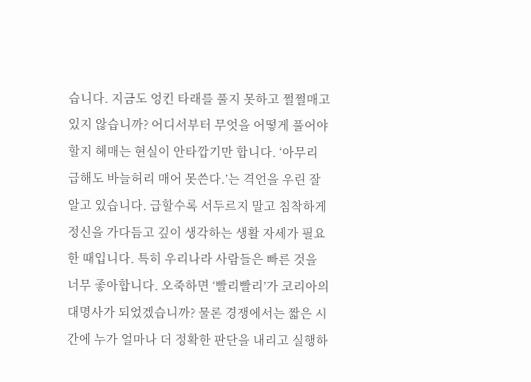습니다. 지금도 엉킨 타래를 풀지 못하고 쩔쩔매고 있지 않습니까? 어디서부터 무엇을 어떻게 풀어야 할지 헤매는 현실이 안타깝기만 합니다. ‘아무리 급해도 바늘허리 매어 못쓴다.’는 격언을 우린 잘 알고 있습니다. 급할수록 서두르지 말고 침착하게 정신을 가다듬고 깊이 생각하는 생활 자세가 필요한 때입니다. 특히 우리나라 사람들은 빠른 것을 너무 좋아합니다. 오죽하면 ‘빨리빨리’가 코리아의 대명사가 되었겠습니까? 물론 경쟁에서는 짧은 시간에 누가 얼마나 더 정확한 판단을 내리고 실행하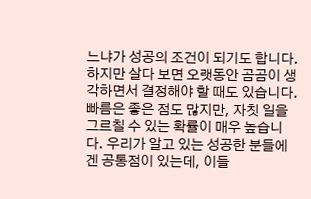느냐가 성공의 조건이 되기도 합니다. 하지만 살다 보면 오랫동안 곰곰이 생각하면서 결정해야 할 때도 있습니다. 빠름은 좋은 점도 많지만, 자칫 일을 그르칠 수 있는 확률이 매우 높습니다. 우리가 알고 있는 성공한 분들에겐 공통점이 있는데, 이들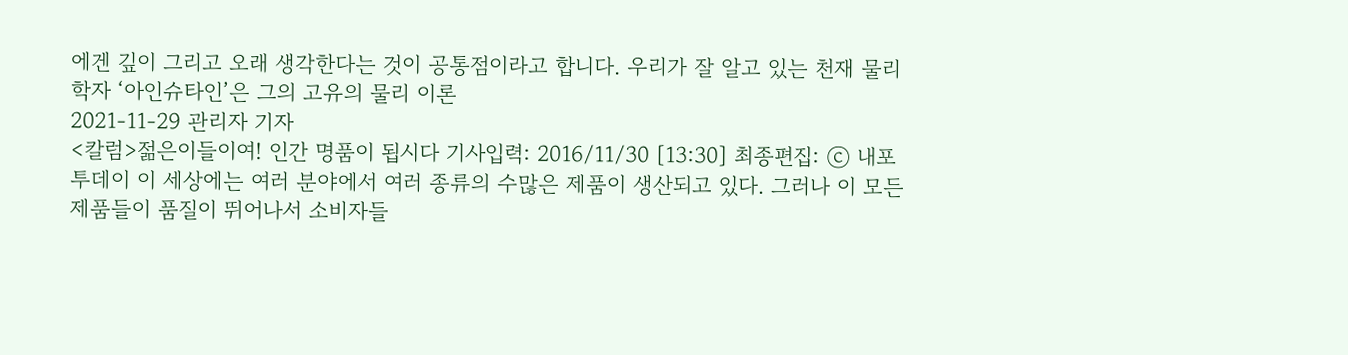에겐 깊이 그리고 오래 생각한다는 것이 공통점이라고 합니다. 우리가 잘 알고 있는 천재 물리학자 ‘아인슈타인’은 그의 고유의 물리 이론
2021-11-29 관리자 기자
<칼럼>젊은이들이여! 인간 명품이 됩시다 기사입력: 2016/11/30 [13:30] 최종편집: ⓒ 내포투데이 이 세상에는 여러 분야에서 여러 종류의 수많은 제품이 생산되고 있다. 그러나 이 모든 제품들이 품질이 뛰어나서 소비자들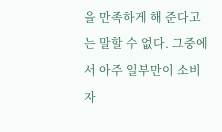을 만족하게 해 준다고는 말할 수 없다. 그중에서 아주 일부만이 소비자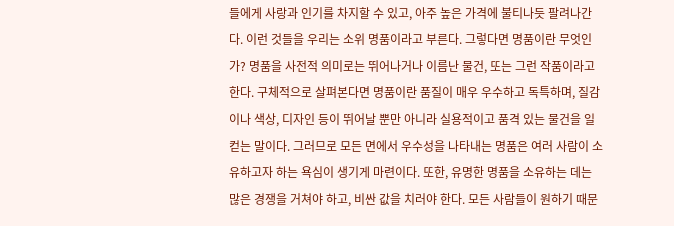들에게 사랑과 인기를 차지할 수 있고, 아주 높은 가격에 불티나듯 팔려나간다. 이런 것들을 우리는 소위 명품이라고 부른다. 그렇다면 명품이란 무엇인가? 명품을 사전적 의미로는 뛰어나거나 이름난 물건, 또는 그런 작품이라고 한다. 구체적으로 살펴본다면 명품이란 품질이 매우 우수하고 독특하며, 질감이나 색상, 디자인 등이 뛰어날 뿐만 아니라 실용적이고 품격 있는 물건을 일컫는 말이다. 그러므로 모든 면에서 우수성을 나타내는 명품은 여러 사람이 소유하고자 하는 욕심이 생기게 마련이다. 또한, 유명한 명품을 소유하는 데는 많은 경쟁을 거쳐야 하고, 비싼 값을 치러야 한다. 모든 사람들이 원하기 때문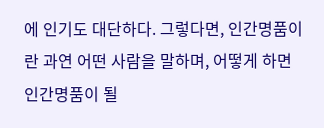에 인기도 대단하다. 그렇다면, 인간명품이란 과연 어떤 사람을 말하며, 어떻게 하면 인간명품이 될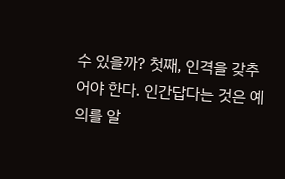수 있을까? 첫째, 인격을 갖추어야 한다. 인간답다는 것은 예의를 알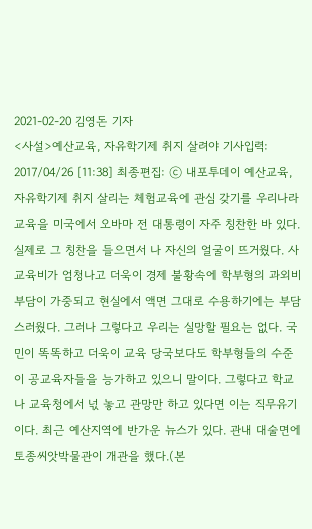2021-02-20 김영돈 기자
<사설>예산교육, 자유학기제 취지 살려야 기사입력: 2017/04/26 [11:38] 최종편집: ⓒ 내포투데이 예산교육, 자유학기제 취지 살리는 체험교육에 관심 갖기를 우리나라 교육을 미국에서 오바마 전 대통령이 자주 칭찬한 바 있다. 실제로 그 칭찬을 들으면서 나 자신의 얼굴이 뜨거웠다. 사교육비가 엄청나고 더욱이 경제 불황속에 학부형의 과외비 부담이 가중되고 현실에서 액면 그대로 수용하기에는 부담스러웠다. 그러나 그렇다고 우리는 실망할 필요는 없다. 국민이 똑똑하고 더욱이 교육 당국보다도 학부형들의 수준이 공교육자들을 능가하고 있으니 말이다. 그렇다고 학교나 교육청에서 넋 놓고 관망만 하고 있다면 이는 직무유기이다. 최근 예산지역에 반가운 뉴스가 있다. 관내 대술면에 토종씨앗박물관이 개관을 했다.(본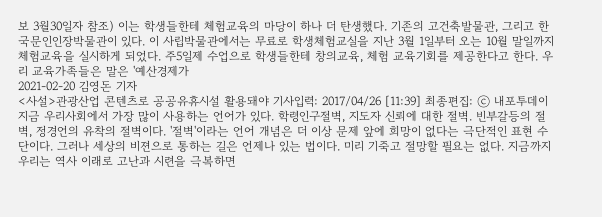보 3월30일자 참조) 이는 학생들한테 체험교육의 마당이 하나 더 탄생했다. 기존의 고건축발물관, 그리고 한국문인인장박물관이 있다. 이 사립박물관에서는 무료로 학생체험교실을 지난 3월 1일부터 오는 10월 말일까지 체험교육을 실시하게 되었다. 주5일제 수업으로 학생들한테 창의교육, 체험 교육기회를 제공한다고 한다. 우리 교육가족들은 말은 '예산경제가
2021-02-20 김영돈 기자
<사설>관광산업 콘텐츠로 공공유휴시설 활용돼야 기사입력: 2017/04/26 [11:39] 최종편집: ⓒ 내포투데이 지금 우리사회에서 가장 많이 사용하는 언어가 있다. 학령인구절벽, 지도자 신뢰에 대한 절벽. 빈부갈등의 절벽, 정경언의 유착의 절벽이다. '절벽'이라는 언어 개념은 더 이상 문제 앞에 희망이 없다는 극단적인 표현 수단이다. 그러나 세상의 비젼으로 통하는 길은 언제나 있는 법이다. 미리 기죽고 절망할 필요는 없다. 지금까지 우리는 역사 이래로 고난과 시련을 극복하면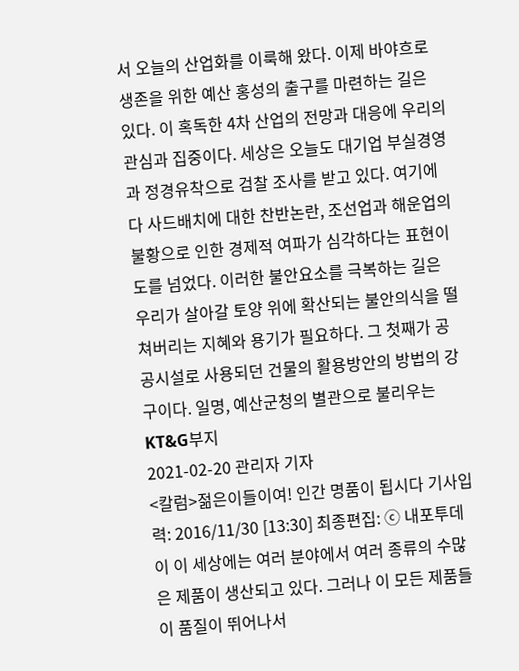서 오늘의 산업화를 이룩해 왔다. 이제 바야흐로 생존을 위한 예산 홍성의 출구를 마련하는 길은 있다. 이 혹독한 4차 산업의 전망과 대응에 우리의 관심과 집중이다. 세상은 오늘도 대기업 부실경영과 정경유착으로 검찰 조사를 받고 있다. 여기에다 사드배치에 대한 찬반논란, 조선업과 해운업의 불황으로 인한 경제적 여파가 심각하다는 표현이 도를 넘었다. 이러한 불안요소를 극복하는 길은 우리가 살아갈 토양 위에 확산되는 불안의식을 떨쳐버리는 지혜와 용기가 필요하다. 그 첫째가 공공시설로 사용되던 건물의 활용방안의 방법의 강구이다. 일명, 예산군청의 별관으로 불리우는 KT&G부지
2021-02-20 관리자 기자
<칼럼>젊은이들이여! 인간 명품이 됩시다 기사입력: 2016/11/30 [13:30] 최종편집: ⓒ 내포투데이 이 세상에는 여러 분야에서 여러 종류의 수많은 제품이 생산되고 있다. 그러나 이 모든 제품들이 품질이 뛰어나서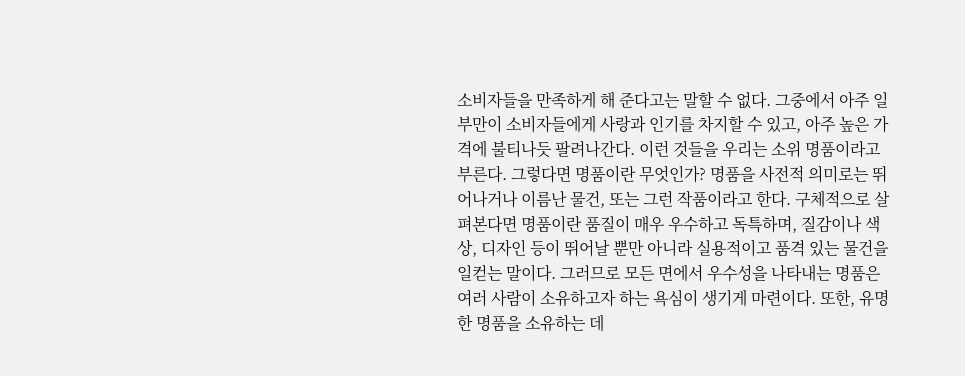소비자들을 만족하게 해 준다고는 말할 수 없다. 그중에서 아주 일부만이 소비자들에게 사랑과 인기를 차지할 수 있고, 아주 높은 가격에 불티나듯 팔려나간다. 이런 것들을 우리는 소위 명품이라고 부른다. 그렇다면 명품이란 무엇인가? 명품을 사전적 의미로는 뛰어나거나 이름난 물건, 또는 그런 작품이라고 한다. 구체적으로 살펴본다면 명품이란 품질이 매우 우수하고 독특하며, 질감이나 색상, 디자인 등이 뛰어날 뿐만 아니라 실용적이고 품격 있는 물건을 일컫는 말이다. 그러므로 모든 면에서 우수성을 나타내는 명품은 여러 사람이 소유하고자 하는 욕심이 생기게 마련이다. 또한, 유명한 명품을 소유하는 데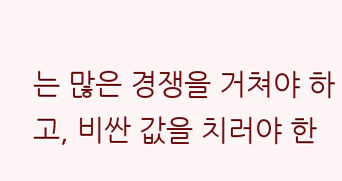는 많은 경쟁을 거쳐야 하고, 비싼 값을 치러야 한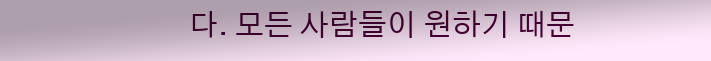다. 모든 사람들이 원하기 때문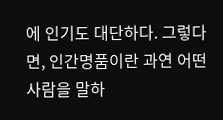에 인기도 대단하다. 그렇다면, 인간명품이란 과연 어떤 사람을 말하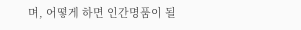며, 어떻게 하면 인간명품이 될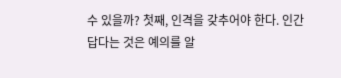수 있을까? 첫째, 인격을 갖추어야 한다. 인간답다는 것은 예의를 알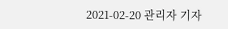2021-02-20 관리자 기자